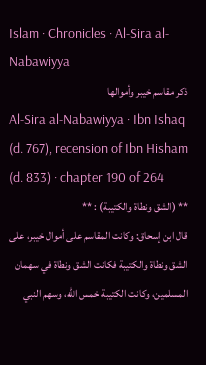Islam · Chronicles · Al-Sira al-Nabawiyya
ذكر مقاسم خيبر وأموالها
Al-Sira al-Nabawiyya · Ibn Ishaq (d. 767), recension of Ibn Hisham (d. 833) · chapter 190 of 264
** (الشق ونطاة والكتيبة) : **
قال ابن إسحاق: وكانت المقاسم على أموال خيبر، على الشق ونطاة والكتيبة فكانت الشق ونطاة في سهمان المسلمين، وكانت الكتيبة خمس الله، وسهم النبي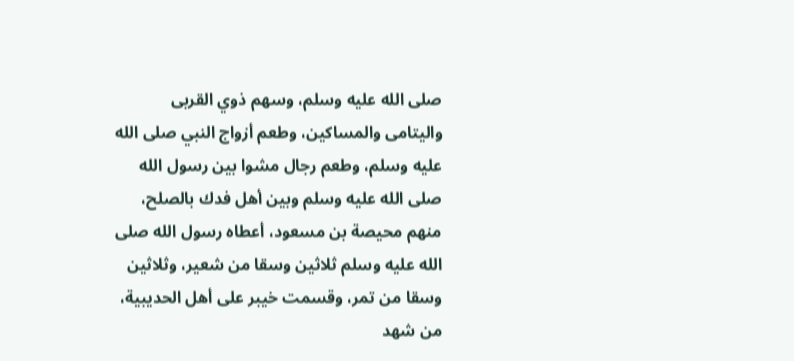صلى الله عليه وسلم، وسهم ذوي القربى واليتامى والمساكين، وطعم أزواج النبي صلى الله عليه وسلم، وطعم رجال مشوا بين رسول الله صلى الله عليه وسلم وبين أهل فدك بالصلح، منهم محيصة بن مسعود، أعطاه رسول الله صلى الله عليه وسلم ثلاثين وسقا من شعير، وثلاثين وسقا من تمر، وقسمت خيبر على أهل الحديبية، من شهد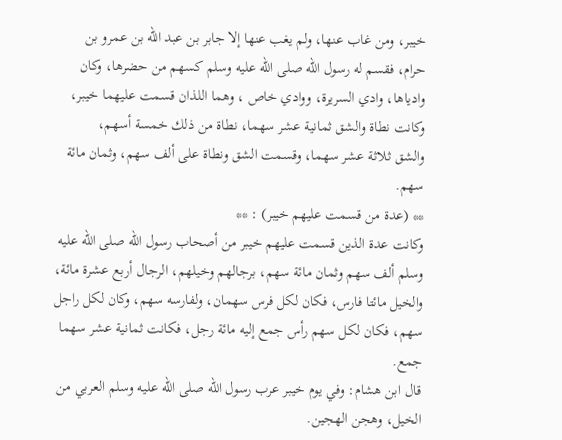خيبر، ومن غاب عنها، ولم يغب عنها إلا جابر بن عبد الله بن عمرو بن حرام، فقسم له رسول الله صلى الله عليه وسلم كسهم من حضرها، وكان وادياها، وادي السريرة، ووادي خاص ، وهما اللذان قسمت عليهما خيبر، وكانت نطاة والشق ثمانية عشر سهما، نطاة من ذلك خمسة أسهم،
والشق ثلاثة عشر سهما، وقسمت الشق ونطاة على ألف سهم، وثمان مائة سهم.
** (عدة من قسمت عليهم خيبر) : **
وكانت عدة الذين قسمت عليهم خيبر من أصحاب رسول الله صلى الله عليه وسلم ألف سهم وثمان مائة سهم، برجالهم وخيلهم، الرجال أربع عشرة مائة، والخيل مائتا فارس، فكان لكل فرس سهمان، ولفارسه سهم، وكان لكل راجل سهم، فكان لكل سهم رأس جمع إليه مائة رجل، فكانت ثمانية عشر سهما جمع.
قال ابن هشام: وفي يوم خيبر عرب رسول الله صلى الله عليه وسلم العربي من الخيل، وهجن الهجين.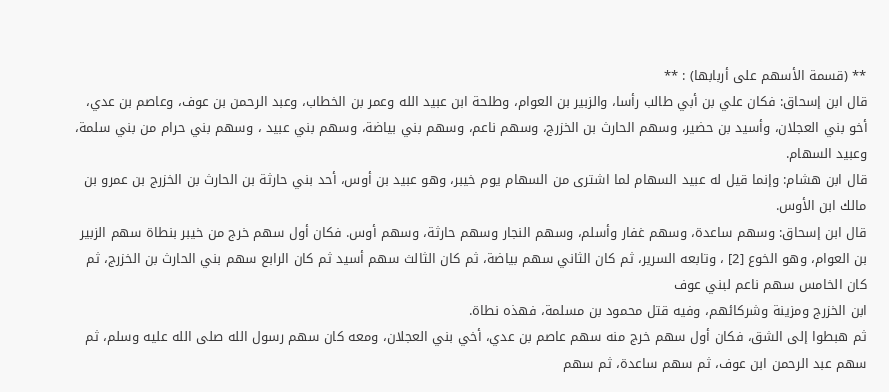** (قسمة الأسهم على أربابها) : **
قال ابن إسحاق: فكان علي بن أبي طالب رأسا، والزبير بن العوام، وطلحة ابن عبيد الله وعمر بن الخطاب، وعبد الرحمن بن عوف، وعاصم بن عدي، أخو بني العجلان، وأسيد بن حضير، وسهم الحارث بن الخزرج، وسهم ناعم، وسهم بني بياضة، وسهم بني عبيد ، وسهم بني حرام من بني سلمة، وعبيد السهام.
قال ابن هشام: وإنما قيل له عبيد السهام لما اشترى من السهام يوم خيبر، وهو عبيد بن أوس، أحد بني حارثة بن الحارث بن الخزرج بن عمرو بن مالك ابن الأوس.
قال ابن إسحاق: وسهم ساعدة، وسهم غفار وأسلم، وسهم النجار وسهم حارثة، وسهم أوس. فكان أول سهم خرج من خيبر بنطاة سهم الزبير بن العوام، وهو الخوع [2] ، وتابعه السرير، ثم كان الثاني سهم بياضة، ثم كان الثالث سهم أسيد ثم كان الرابع سهم بني الحارث بن الخزرج، ثم كان الخامس سهم ناعم لبني عوف
ابن الخزرج ومزينة وشركائهم، وفيه قتل محمود بن مسلمة، فهذه نطاة.
ثم هبطوا إلى الشق، فكان أول سهم خرج منه سهم عاصم بن عدي، أخي بني العجلان، ومعه كان سهم رسول الله صلى الله عليه وسلم، ثم سهم عبد الرحمن ابن عوف، ثم سهم ساعدة، ثم سهم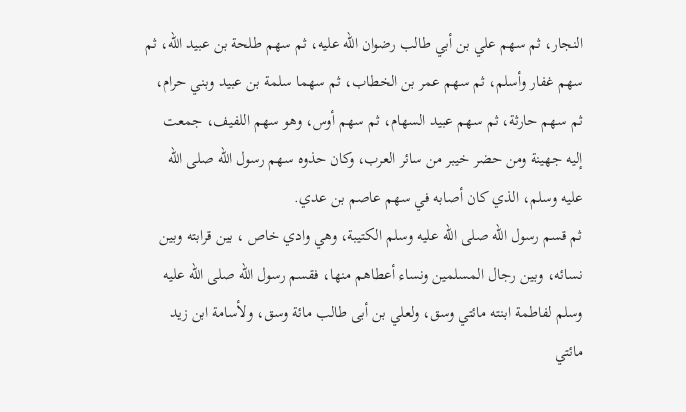النجار، ثم سهم علي بن أبي طالب رضوان الله عليه، ثم سهم طلحة بن عبيد الله، ثم سهم غفار وأسلم، ثم سهم عمر بن الخطاب، ثم سهما سلمة بن عبيد وبني حرام، ثم سهم حارثة، ثم سهم عبيد السهام، ثم سهم أوس، وهو سهم اللفيف، جمعت إليه جهينة ومن حضر خيبر من سائر العرب، وكان حذوه سهم رسول الله صلى الله عليه وسلم، الذي كان أصابه في سهم عاصم بن عدي.
ثم قسم رسول الله صلى الله عليه وسلم الكتيبة، وهي وادي خاص ، بين قرابته وبين نسائه، وبين رجال المسلمين ونساء أعطاهم منها، فقسم رسول الله صلى الله عليه وسلم لفاطمة ابنته مائتي وسق، ولعلي بن أبى طالب مائة وسق، ولأسامة ابن زيد مائتي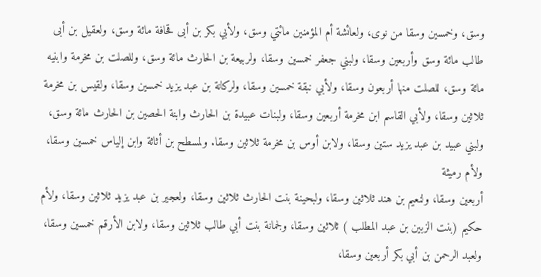وسق، وخمسين وسقا من نوى، ولعائشة أم المؤمنين مائتي وسق، ولأبي بكر بن أبى قحافة مائة وسق، ولعقيل بن أبى طالب مائة وسق وأربعين وسقا، ولبني جعفر خمسين وسقا، ولربيعة بن الحارث مائة وسق، وللصلت بن مخرمة وابنيه مائة وسق، للصلت منها أربعون وسقا، ولأبي نبقة خمسين وسقا، ولركانة بن عبد يزيد خمسين وسقا، ولقيس بن مخرمة ثلاثين وسقا، ولأبي القاسم ابن مخرمة أربعين وسقا، ولبنات عبيدة بن الحارث وابنة الحصين بن الحارث مائة وسق، ولبني عبيد بن عبد يزيد ستين وسقا، ولابن أوس بن مخرمة ثلاثين وسقا. ولمسطح بن أثاثة وابن إلياس خمسين وسقا، ولأم رميثة
أربعين وسقا، ولنعيم بن هند ثلاثين وسقا، ولبحينة بنت الحارث ثلاثين وسقا، ولعجير بن عبد يزيد ثلاثين وسقا، ولأم حكيم (بنت الزبين بن عبد المطلب ) ثلاثين وسقا، ولجمانة بنت أبي طالب ثلاثين وسقا، ولابن الأرقم خمسين وسقا، ولعبد الرحمن بن أبي بكر أربعين وسقا،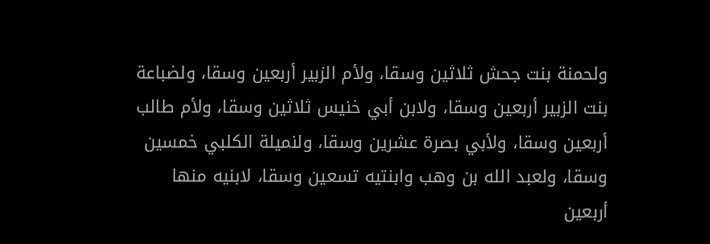ولحمنة بنت جحش ثلاثين وسقا، ولأم الزبير أربعين وسقا، ولضباعة بنت الزبير أربعين وسقا، ولابن أبي خنيس ثلاثين وسقا، ولأم طالب أربعين وسقا، ولأبي بصرة عشرين وسقا، ولنميلة الكلبي خمسين وسقا، ولعبد الله بن وهب وابنتيه تسعين وسقا، لابنيه منها أربعين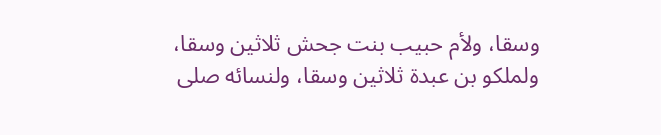وسقا، ولأم حبيب بنت جحش ثلاثين وسقا، ولملكو بن عبدة ثلاثين وسقا، ولنسائه صلى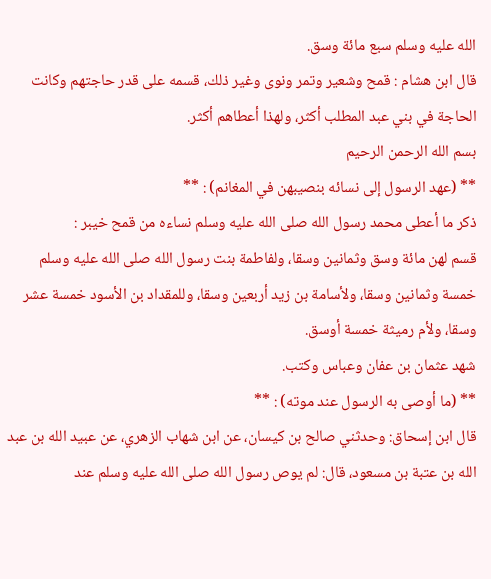الله عليه وسلم سبع مائة وسق.
قال ابن هشام : قمح وشعير وتمر ونوى وغير ذلك، قسمه على قدر حاجتهم وكانت الحاجة في بني عبد المطلب أكثر، ولهذا أعطاهم أكثر.
بسم الله الرحمن الرحيم
** (عهد الرسول إلى نسائه بنصيبهن في المغانم) : **
ذكر ما أعطى محمد رسول الله صلى الله عليه وسلم نساءه من قمح خيبر :
قسم لهن مائة وسق وثمانين وسقا، ولفاطمة بنت رسول الله صلى الله عليه وسلم
خمسة وثمانين وسقا، ولأسامة بن زيد أربعين وسقا، وللمقداد بن الأسود خمسة عشر وسقا، ولأم رميثة خمسة أوسق.
شهد عثمان بن عفان وعباس وكتب.
** (ما أوصى به الرسول عند موته) : **
قال ابن إسحاق: وحدثني صالح بن كيسان، عن ابن شهاب الزهري، عن عبيد الله بن عبد الله بن عتبة بن مسعود، قال: لم يوص رسول الله صلى الله عليه وسلم عند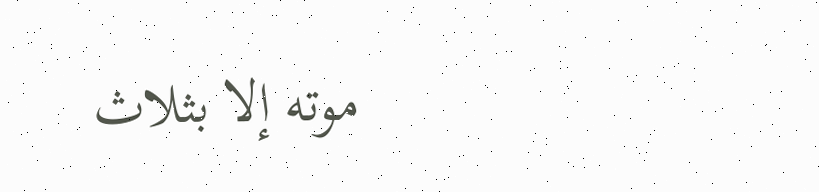موته إلا بثلاث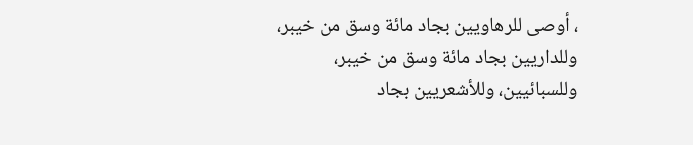، أوصى للرهاويين بجاد مائة وسق من خيبر، وللداريين بجاد مائة وسق من خيبر، وللسبائيين، وللأشعريين بجاد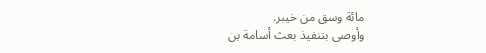مائة وسق من خيبر.
وأوصى بتنفيذ بعث أسامة بن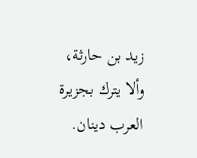زيد بن حارثة، وألا يترك بجزيرة العرب دينان.